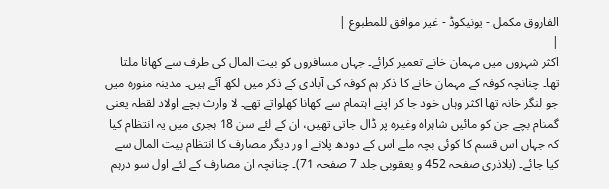الفاروق مکمل - یونیکوڈ - غیر موافق للمطبوع |
|
اکثر شہروں میں مہمان خانے تعمیر کرائے۔ جہاں مسافروں کو بیت المال کی طرف سے کھانا ملتا تھا۔ چنانچہ کوفہ کے مہمان خانے کا ذکر ہم کوفہ کی آبادی کے ذکر میں لکھ آئے ہیں۔ مدینہ منورہ میں جو لنگر خانہ تھا اکثر وہاں خود جا کر اپنے اہتمام سے کھانا کھلواتے تھے۔ لا وارث بچے اولاد لقطہ یعنی گمنام بچے جن کو مائیں شاہراہ وغیرہ پر ڈال جاتی تھیں، ان کے لئے سن 18 ہجری میں یہ انتظام کیا کہ جہاں اس قسم کا کوئی بچہ ملے اس کے دودھ پلانے ا ور دیگر مصارف کا انتظام بیت المال سے کیا جائے۔ (بلاذری صفحہ 452 و یعقوبی جلد 7 صفحہ 71)۔ چنانچہ ان مصارف کے لئے اول سو درہم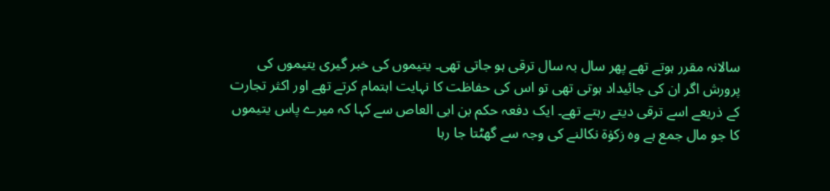سالانہ مقرر ہوتے تھے پھر سال بہ سال ترقی ہو جاتی تھی۔ یتیموں کی خبر گیری یتیموں کی پرورش اگر ان کی جائیداد ہوتی تھی تو اس کی حفاظت کا نہایت اہتمام کرتے تھے اور اکثر تجارت کے ذریعے اسے ترقی دیتے رہتے تھے۔ ایک دفعہ حکم بن ابی العاص سے کہا کہ میرے پاس یتیموں کا جو مال جمع ہے وہ زکوٰۃ نکالنے کی وجہ سے گھٹتا جا رہا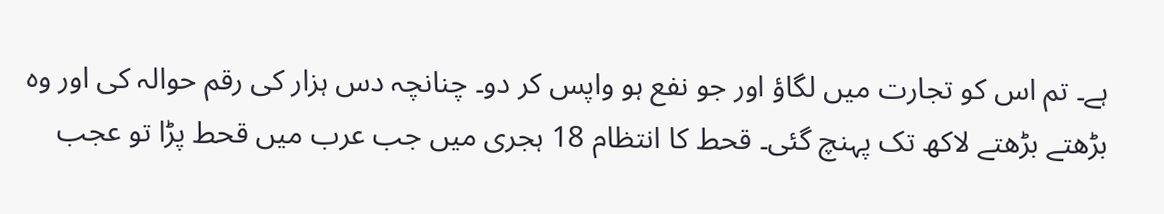ہے۔ تم اس کو تجارت میں لگاؤ اور جو نفع ہو واپس کر دو۔ چنانچہ دس ہزار کی رقم حوالہ کی اور وہ بڑھتے بڑھتے لاکھ تک پہنچ گئی۔ قحط کا انتظام 18 ہجری میں جب عرب میں قحط پڑا تو عجب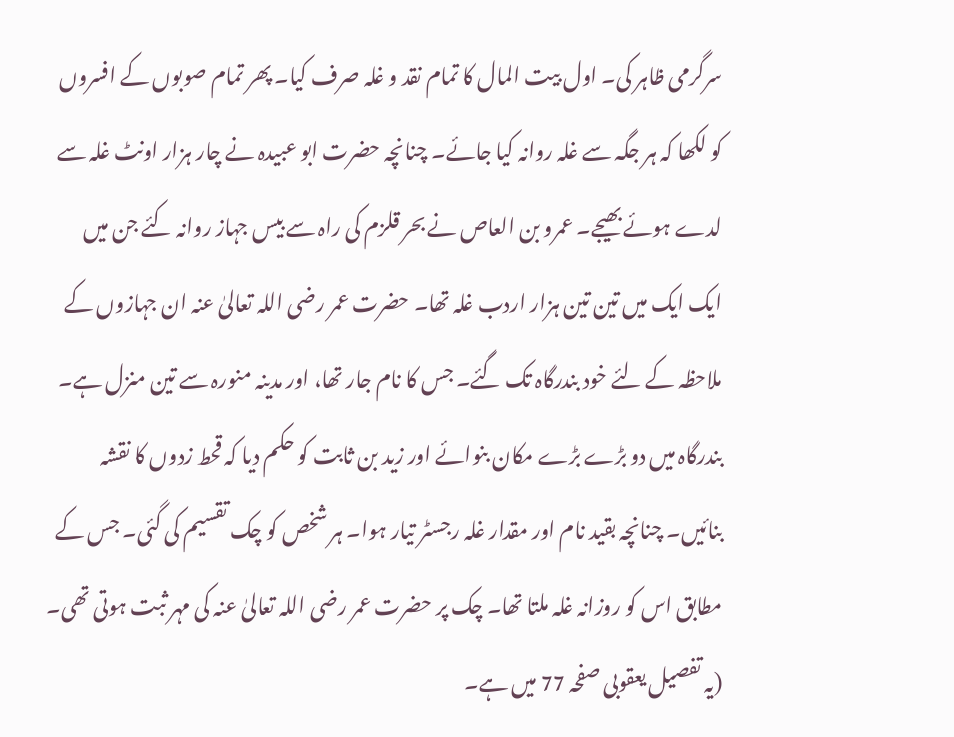سرگرمی ظاہر کی۔ اول بیت المال کا تمام نقد و غلہ صرف کیا۔ پھر تمام صوبوں کے افسروں کو لکھا کہ ہر جگہ سے غلہ روانہ کیا جائے۔ چنانچہ حضرت ابو عبیدہ نے چار ہزار اونٹ غلہ سے لدے ہوئے بھیجے۔ عمرو بن العاص نے بحر قلزم کی راہ سے بیس جہاز روانہ کئے جن میں ایک ایک میں تین تین ہزار اردب غلہ تھا۔ حضرت عمر رضی اللہ تعالیٰ عنہ ان جہازوں کے ملاحظہ کے لئے خود بندرگاہ تک گئے۔ جس کا نام جار تھا، اور مدینہ منورہ سے تین منزل ہے۔ بندرگاہ میں دو بڑے بڑے مکان بنوائے اور زید بن ثابت کو حکم دیا کہ قحط زدوں کا نقشہ بنائیں۔ چنانچہ بقید نام اور مقدار غلہ رجسٹر تیار ہوا۔ ہر شخص کو چک تقسیم کی گئی۔ جس کے مطابق اس کو روزانہ غلہ ملتا تھا۔ چک پر حضرت عمر رضی اللہ تعالیٰ عنہ کی مہر ثبت ہوتی تھی۔ (یہ تفصیل یعقوبی صفحہ 77 میں ہے۔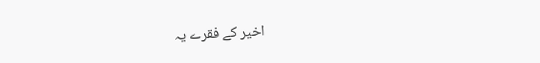اخیر کے فقرے یہ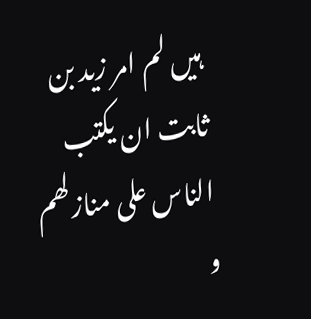ہیں لم امر زید بن ثابت ان یکتب الناس علی منازلھم و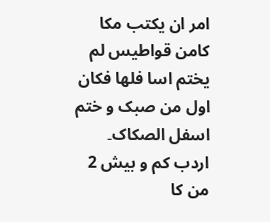امر ان یکتب مکا کامن قواطیس لم یختم اسا فلھا فکان اول من صبک و ختم اسفل الصکاک۔ اردب کم و بیش 2 من کا